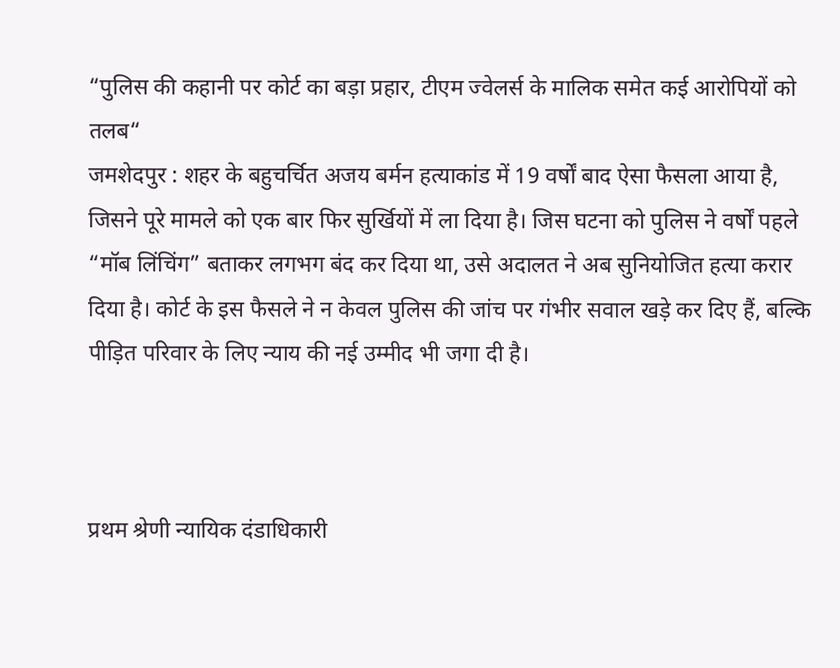“पुलिस की कहानी पर कोर्ट का बड़ा प्रहार, टीएम ज्वेलर्स के मालिक समेत कई आरोपियों को तलब“
जमशेदपुर : शहर के बहुचर्चित अजय बर्मन हत्याकांड में 19 वर्षों बाद ऐसा फैसला आया है, जिसने पूरे मामले को एक बार फिर सुर्खियों में ला दिया है। जिस घटना को पुलिस ने वर्षों पहले “मॉब लिंचिंग” बताकर लगभग बंद कर दिया था, उसे अदालत ने अब सुनियोजित हत्या करार दिया है। कोर्ट के इस फैसले ने न केवल पुलिस की जांच पर गंभीर सवाल खड़े कर दिए हैं, बल्कि पीड़ित परिवार के लिए न्याय की नई उम्मीद भी जगा दी है।



प्रथम श्रेणी न्यायिक दंडाधिकारी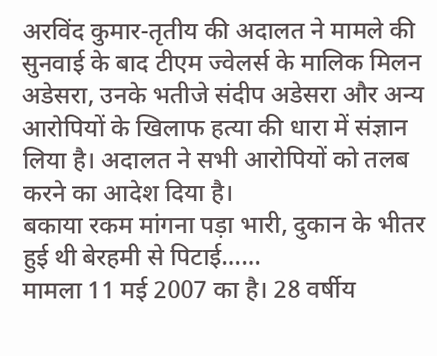अरविंद कुमार-तृतीय की अदालत ने मामले की सुनवाई के बाद टीएम ज्वेलर्स के मालिक मिलन अडेसरा, उनके भतीजे संदीप अडेसरा और अन्य आरोपियों के खिलाफ हत्या की धारा में संज्ञान लिया है। अदालत ने सभी आरोपियों को तलब करने का आदेश दिया है।
बकाया रकम मांगना पड़ा भारी, दुकान के भीतर हुई थी बेरहमी से पिटाई……
मामला 11 मई 2007 का है। 28 वर्षीय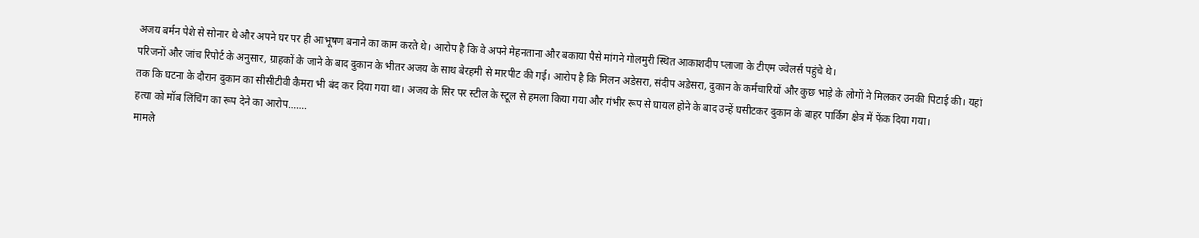अजय बर्मन पेशे से सोनार थे और अपने घर पर ही आभूषण बनाने का काम करते थे। आरोप है कि वे अपने मेहनताना और बकाया पैसे मांगने गोलमुरी स्थित आकाशदीप प्लाजा के टीएम ज्वेलर्स पहुंचे थे।
परिजनों और जांच रिपोर्ट के अनुसार, ग्राहकों के जाने के बाद दुकान के भीतर अजय के साथ बेरहमी से मारपीट की गई। आरोप है कि मिलन अडेसरा, संदीप अडेसरा, दुकान के कर्मचारियों और कुछ भाड़े के लोगों ने मिलकर उनकी पिटाई की। यहां तक कि घटना के दौरान दुकान का सीसीटीवी कैमरा भी बंद कर दिया गया था। अजय के सिर पर स्टील के स्टूल से हमला किया गया और गंभीर रूप से घायल होने के बाद उन्हें घसीटकर दुकान के बाहर पार्किंग क्षेत्र में फेंक दिया गया।
हत्या को मॉब लिंचिंग का रूप देने का आरोप…….
मामले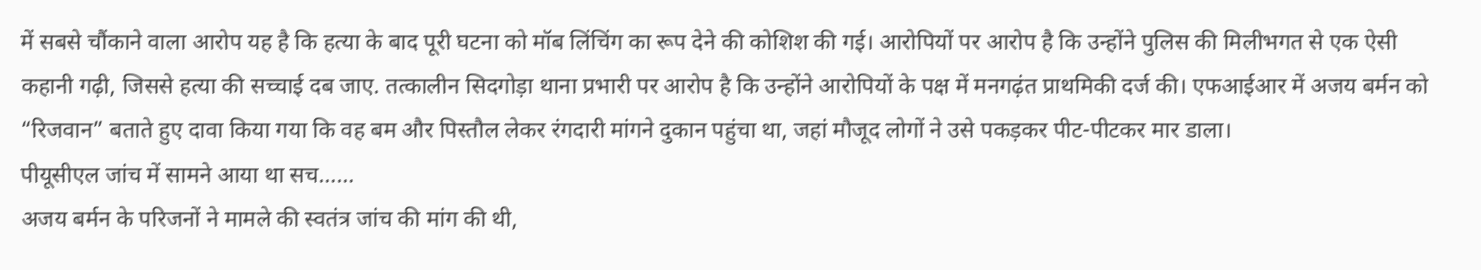में सबसे चौंकाने वाला आरोप यह है कि हत्या के बाद पूरी घटना को मॉब लिंचिंग का रूप देने की कोशिश की गई। आरोपियों पर आरोप है कि उन्होंने पुलिस की मिलीभगत से एक ऐसी कहानी गढ़ी, जिससे हत्या की सच्चाई दब जाए. तत्कालीन सिदगोड़ा थाना प्रभारी पर आरोप है कि उन्होंने आरोपियों के पक्ष में मनगढ़ंत प्राथमिकी दर्ज की। एफआईआर में अजय बर्मन को “रिजवान” बताते हुए दावा किया गया कि वह बम और पिस्तौल लेकर रंगदारी मांगने दुकान पहुंचा था, जहां मौजूद लोगों ने उसे पकड़कर पीट-पीटकर मार डाला।
पीयूसीएल जांच में सामने आया था सच……
अजय बर्मन के परिजनों ने मामले की स्वतंत्र जांच की मांग की थी,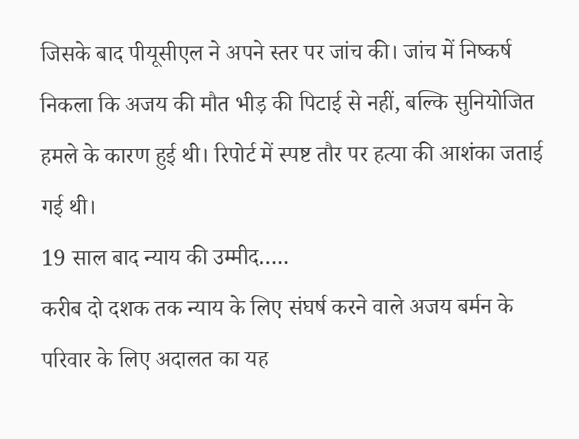जिसके बाद पीयूसीएल ने अपने स्तर पर जांच की। जांच में निष्कर्ष निकला कि अजय की मौत भीड़ की पिटाई से नहीं, बल्कि सुनियोजित हमले के कारण हुई थी। रिपोर्ट में स्पष्ट तौर पर हत्या की आशंका जताई गई थी।
19 साल बाद न्याय की उम्मीद…..
करीब दो दशक तक न्याय के लिए संघर्ष करने वाले अजय बर्मन के परिवार के लिए अदालत का यह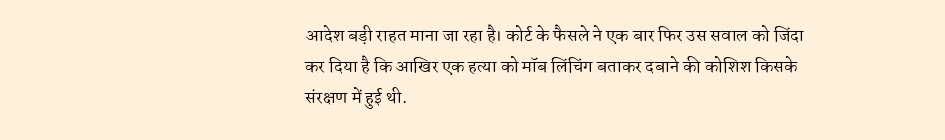आदेश बड़ी राहत माना जा रहा है। कोर्ट के फैसले ने एक बार फिर उस सवाल को जिंदा कर दिया है कि आखिर एक हत्या को मॉब लिंचिंग बताकर दबाने की कोशिश किसके संरक्षण में हुई थी.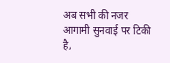अब सभी की नजर आगामी सुनवाई पर टिकी है,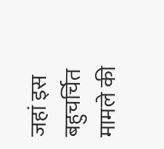जहां इस बहुचर्चित मामले की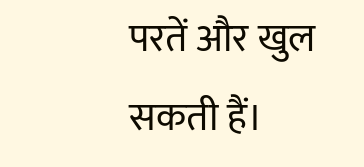परतें और खुल सकती हैं।